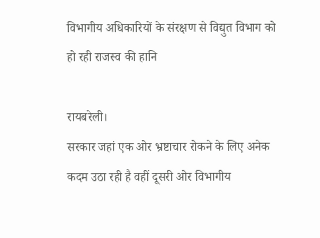विभागीय अधिकारियों के संरक्षण से विद्युत विभाग को हो रही राजस्व की हानि

रायबरेली।
सरकार जहां एक ओर भ्रष्टाचार रोकने के लिए अनेक कदम उठा रही है वहीं दूसरी ओर विभागीय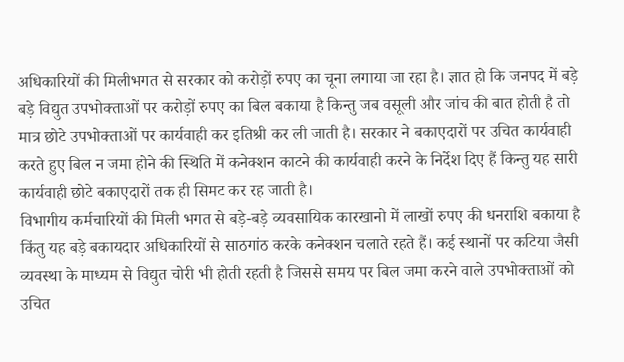अधिकारियों की मिलीभगत से सरकार को करोड़ों रुपए का चूना लगाया जा रहा है। ज्ञात हो कि जनपद में बड़े बड़े विद्युत उपभोक्ताओं पर करोड़ों रुपए का बिल बकाया है किन्तु जब वसूली और जांच की बात होती है तो मात्र छोटे उपभोक्ताओं पर कार्यवाही कर इतिश्री कर ली जाती है। सरकार ने बकाएदारों पर उचित कार्यवाही करते हुए बिल न जमा होने की स्थिति में कनेक्शन काटने की कार्यवाही करने के निर्देश दिए हैं किन्तु यह सारी कार्यवाही छोटे बकाएदारों तक ही सिमट कर रह जाती है।
विभागीय कर्मचारियों की मिली भगत से बड़े-बड़े व्यवसायिक कारखानो में लाखों रुपए की धनराशि बकाया है किंतु यह बड़े बकायदार अधिकारियों से साठगांठ करके कनेक्शन चलाते रहते हैं। कई स्थानों पर कटिया जैसी व्यवस्था के माध्यम से विद्युत चोरी भी होती रहती है जिससे समय पर बिल जमा करने वाले उपभोक्ताओं को उचित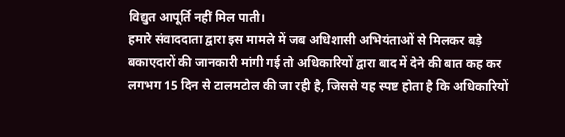विद्युत आपूर्ति नहीं मिल पाती।
हमारे संवाददाता द्वारा इस मामले में जब अधिशासी अभियंताओं से मिलकर बड़े बकाएदारों की जानकारी मांगी गई तो अधिकारियों द्वारा बाद में देने की बात कह कर लगभग 15 दिन से टालमटोल की जा रही है, जिससे यह स्पष्ट होता है कि अधिकारियों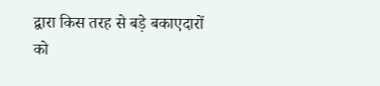द्वारा किस तरह से बड़े बकाएदारों को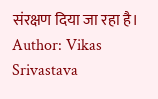संरक्षण दिया जा रहा है।
Author: Vikas Srivastava